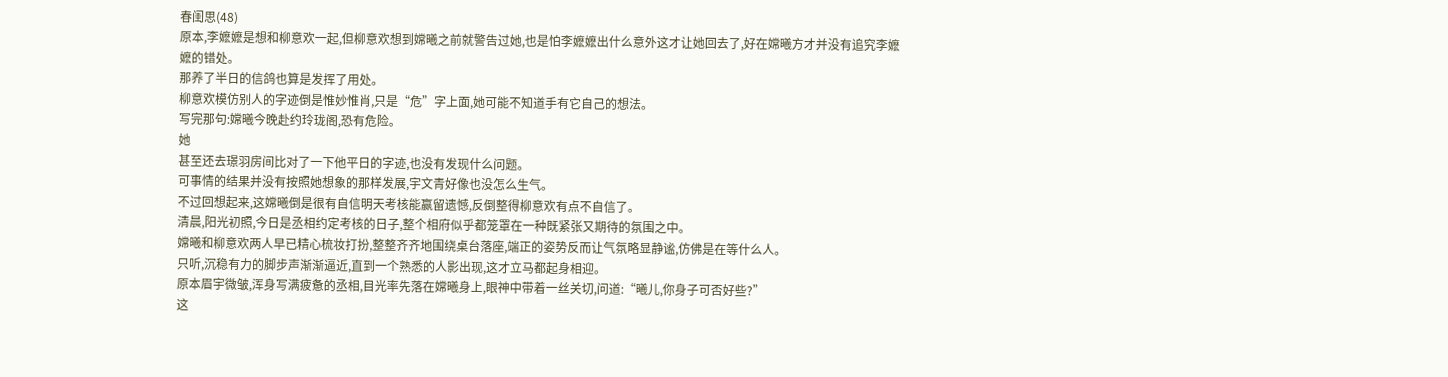春闺思(48)
原本,李嬷嬷是想和柳意欢一起,但柳意欢想到嫦曦之前就警告过她,也是怕李嬷嬷出什么意外这才让她回去了,好在嫦曦方才并没有追究李嬷嬷的错处。
那养了半日的信鸽也算是发挥了用处。
柳意欢模仿别人的字迹倒是惟妙惟肖,只是“危”字上面,她可能不知道手有它自己的想法。
写完那句:嫦曦今晚赴约玲珑阁,恐有危险。
她
甚至还去璟羽房间比对了一下他平日的字迹,也没有发现什么问题。
可事情的结果并没有按照她想象的那样发展,宇文青好像也没怎么生气。
不过回想起来,这嫦曦倒是很有自信明天考核能赢留遗憾,反倒整得柳意欢有点不自信了。
清晨,阳光初照,今日是丞相约定考核的日子,整个相府似乎都笼罩在一种既紧张又期待的氛围之中。
嫦曦和柳意欢两人早已精心梳妆打扮,整整齐齐地围绕桌台落座,端正的姿势反而让气氛略显静谧,仿佛是在等什么人。
只听,沉稳有力的脚步声渐渐逼近,直到一个熟悉的人影出现,这才立马都起身相迎。
原本眉宇微皱,浑身写满疲惫的丞相,目光率先落在嫦曦身上,眼神中带着一丝关切,问道:“曦儿,你身子可否好些?”
这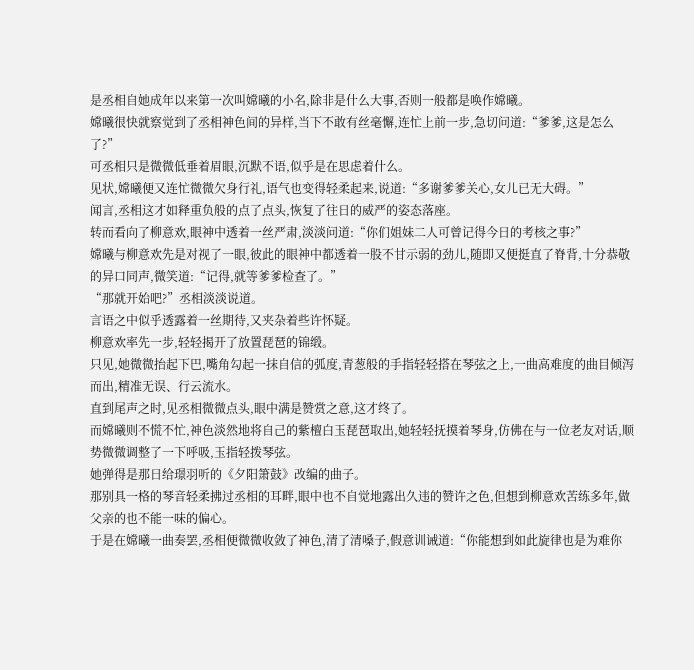是丞相自她成年以来第一次叫嫦曦的小名,除非是什么大事,否则一般都是唤作嫦曦。
嫦曦很快就察觉到了丞相神色间的异样,当下不敢有丝毫懈,连忙上前一步,急切问道:“爹爹,这是怎么了?”
可丞相只是微微低垂着眉眼,沉默不语,似乎是在思虑着什么。
见状,嫦曦便又连忙微微欠身行礼,语气也变得轻柔起来,说道:“多谢爹爹关心,女儿已无大碍。”
闻言,丞相这才如释重负般的点了点头,恢复了往日的威严的姿态落座。
转而看向了柳意欢,眼神中透着一丝严肃,淡淡问道:“你们姐妹二人可曾记得今日的考核之事?”
嫦曦与柳意欢先是对视了一眼,彼此的眼神中都透着一股不甘示弱的劲儿,随即又便挺直了脊背,十分恭敬的异口同声,微笑道:“记得,就等爹爹检查了。”
“那就开始吧?”丞相淡淡说道。
言语之中似乎透露着一丝期待,又夹杂着些许怀疑。
柳意欢率先一步,轻轻揭开了放置琵琶的锦缎。
只见,她微微抬起下巴,嘴角勾起一抹自信的弧度,青葱般的手指轻轻搭在琴弦之上,一曲高难度的曲目倾泻而出,精准无误、行云流水。
直到尾声之时,见丞相微微点头,眼中满是赞赏之意,这才终了。
而嫦曦则不慌不忙,神色淡然地将自己的紫檀白玉琵琶取出,她轻轻抚摸着琴身,仿佛在与一位老友对话,顺势微微调整了一下呼吸,玉指轻拨琴弦。
她弹得是那日给璟羽听的《夕阳箫鼓》改编的曲子。
那别具一格的琴音轻柔拂过丞相的耳畔,眼中也不自觉地露出久违的赞许之色,但想到柳意欢苦练多年,做父亲的也不能一味的偏心。
于是在嫦曦一曲奏罢,丞相便微微收敛了神色,清了清嗓子,假意训诫道:“你能想到如此旋律也是为难你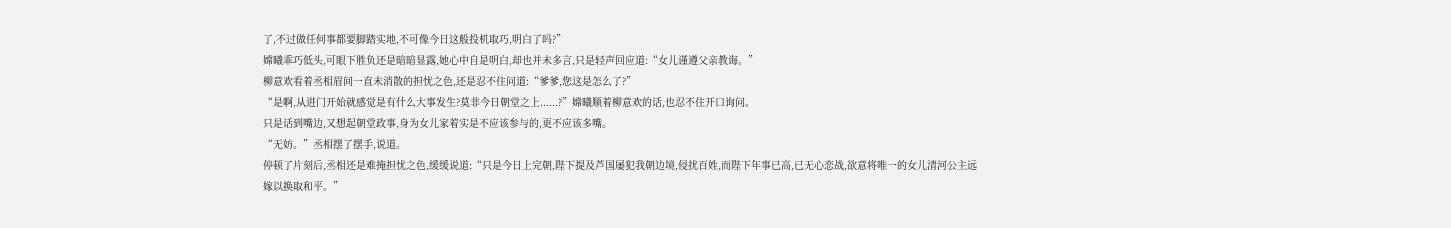了,不过做任何事都要脚踏实地,不可像今日这般投机取巧,明白了吗?”
嫦曦乖巧低头,可眼下胜负还是暗暗显露,她心中自是明白,却也并未多言,只是轻声回应道:“女儿谨遵父亲教诲。”
柳意欢看着丞相眉间一直未消散的担忧之色,还是忍不住问道:“爹爹,您这是怎么了?”
“是啊,从进门开始就感觉是有什么大事发生?莫非今日朝堂之上......?”嫦曦顺着柳意欢的话,也忍不住开口询问。
只是话到嘴边,又想起朝堂政事,身为女儿家着实是不应该参与的,更不应该多嘴。
“无妨。”丞相摆了摆手,说道。
停顿了片刻后,丞相还是难掩担忧之色,缓缓说道:“只是今日上完朝,陛下提及芦国屡犯我朝边境,侵扰百姓,而陛下年事已高,已无心恋战,欲意将唯一的女儿清河公主远嫁以换取和平。”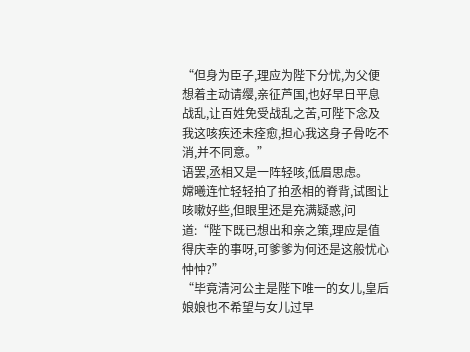“但身为臣子,理应为陛下分忧,为父便想着主动请缨,亲征芦国,也好早日平息战乱,让百姓免受战乱之苦,可陛下念及我这咳疾还未痊愈,担心我这身子骨吃不消,并不同意。”
语罢,丞相又是一阵轻咳,低眉思虑。
嫦曦连忙轻轻拍了拍丞相的脊背,试图让咳嗽好些,但眼里还是充满疑惑,问道:“陛下既已想出和亲之策,理应是值得庆幸的事呀,可爹爹为何还是这般忧心忡忡?”
“毕竟清河公主是陛下唯一的女儿,皇后娘娘也不希望与女儿过早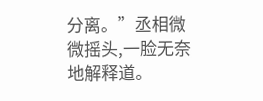分离。”丞相微微摇头,一脸无奈地解释道。